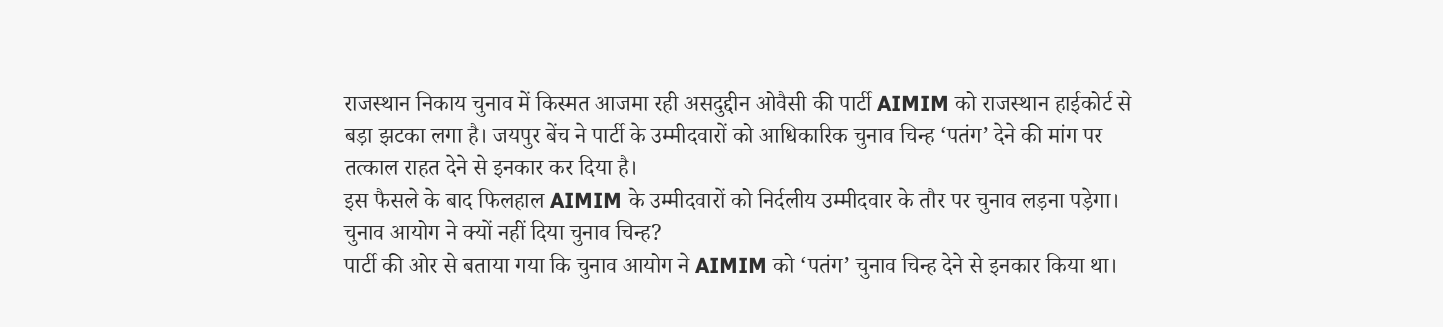राजस्थान निकाय चुनाव में किस्मत आजमा रही असदुद्दीन ओवैसी की पार्टी AIMIM को राजस्थान हाईकोर्ट से बड़ा झटका लगा है। जयपुर बेंच ने पार्टी के उम्मीदवारों को आधिकारिक चुनाव चिन्ह ‘पतंग’ देने की मांग पर तत्काल राहत देने से इनकार कर दिया है।
इस फैसले के बाद फिलहाल AIMIM के उम्मीदवारों को निर्दलीय उम्मीदवार के तौर पर चुनाव लड़ना पड़ेगा।
चुनाव आयोग ने क्यों नहीं दिया चुनाव चिन्ह?
पार्टी की ओर से बताया गया कि चुनाव आयोग ने AIMIM को ‘पतंग’ चुनाव चिन्ह देने से इनकार किया था।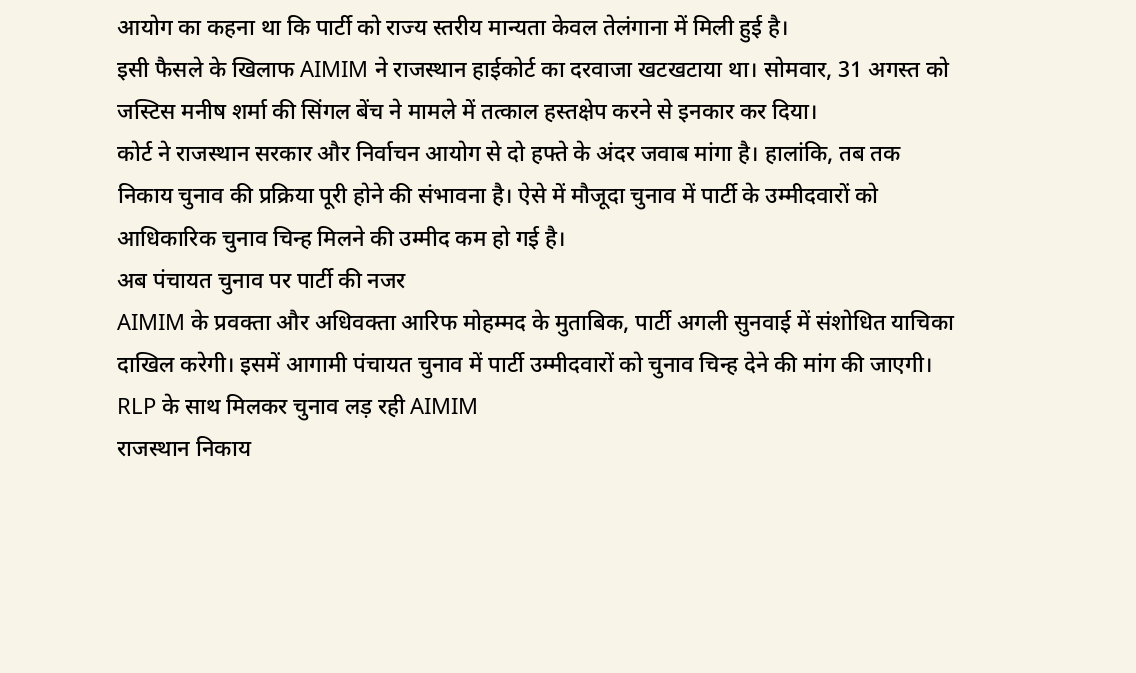आयोग का कहना था कि पार्टी को राज्य स्तरीय मान्यता केवल तेलंगाना में मिली हुई है।
इसी फैसले के खिलाफ AIMIM ने राजस्थान हाईकोर्ट का दरवाजा खटखटाया था। सोमवार, 31 अगस्त को जस्टिस मनीष शर्मा की सिंगल बेंच ने मामले में तत्काल हस्तक्षेप करने से इनकार कर दिया।
कोर्ट ने राजस्थान सरकार और निर्वाचन आयोग से दो हफ्ते के अंदर जवाब मांगा है। हालांकि, तब तक निकाय चुनाव की प्रक्रिया पूरी होने की संभावना है। ऐसे में मौजूदा चुनाव में पार्टी के उम्मीदवारों को आधिकारिक चुनाव चिन्ह मिलने की उम्मीद कम हो गई है।
अब पंचायत चुनाव पर पार्टी की नजर
AIMIM के प्रवक्ता और अधिवक्ता आरिफ मोहम्मद के मुताबिक, पार्टी अगली सुनवाई में संशोधित याचिका दाखिल करेगी। इसमें आगामी पंचायत चुनाव में पार्टी उम्मीदवारों को चुनाव चिन्ह देने की मांग की जाएगी।
RLP के साथ मिलकर चुनाव लड़ रही AIMIM
राजस्थान निकाय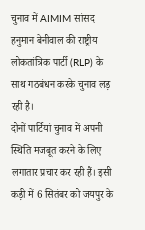चुनाव में AIMIM सांसद हनुमान बेनीवाल की राष्ट्रीय लोकतांत्रिक पार्टी (RLP) के साथ गठबंधन करके चुनाव लड़ रही है।
दोनों पार्टियां चुनाव में अपनी स्थिति मजबूत करने के लिए लगातार प्रचार कर रही हैं। इसी कड़ी में 6 सितंबर को जयपुर के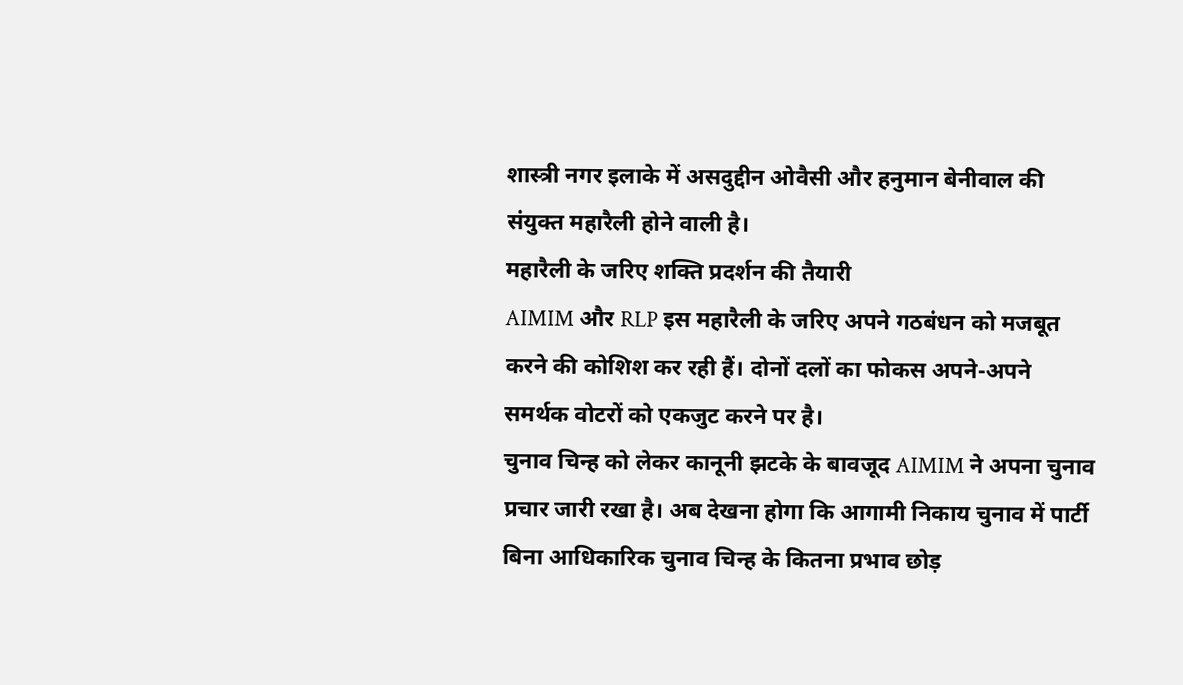शास्त्री नगर इलाके में असदुद्दीन ओवैसी और हनुमान बेनीवाल की संयुक्त महारैली होने वाली है।
महारैली के जरिए शक्ति प्रदर्शन की तैयारी
AIMIM और RLP इस महारैली के जरिए अपने गठबंधन को मजबूत करने की कोशिश कर रही हैं। दोनों दलों का फोकस अपने-अपने समर्थक वोटरों को एकजुट करने पर है।
चुनाव चिन्ह को लेकर कानूनी झटके के बावजूद AIMIM ने अपना चुनाव प्रचार जारी रखा है। अब देखना होगा कि आगामी निकाय चुनाव में पार्टी बिना आधिकारिक चुनाव चिन्ह के कितना प्रभाव छोड़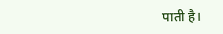पाती है।